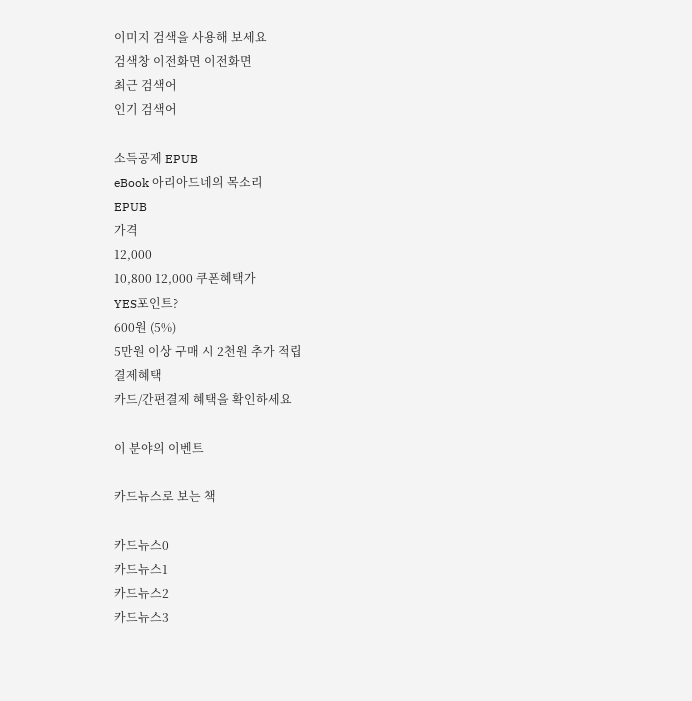이미지 검색을 사용해 보세요
검색창 이전화면 이전화면
최근 검색어
인기 검색어

소득공제 EPUB
eBook 아리아드네의 목소리
EPUB
가격
12,000
10,800 12,000 쿠폰혜택가
YES포인트?
600원 (5%)
5만원 이상 구매 시 2천원 추가 적립
결제혜택
카드/간편결제 혜택을 확인하세요

이 분야의 이벤트

카드뉴스로 보는 책

카드뉴스0
카드뉴스1
카드뉴스2
카드뉴스3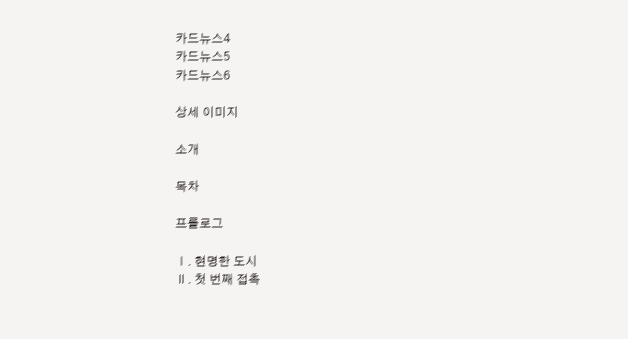카드뉴스4
카드뉴스5
카드뉴스6

상세 이미지

소개

목차

프롤로그

Ⅰ. 현명한 도시
Ⅱ. 첫 번째 접촉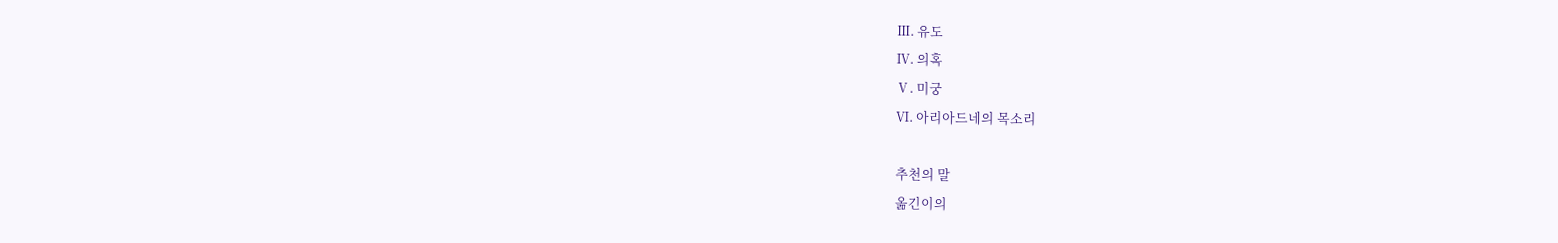Ⅲ. 유도
Ⅳ. 의혹
Ⅴ. 미궁
Ⅵ. 아리아드네의 목소리

추천의 말
옮긴이의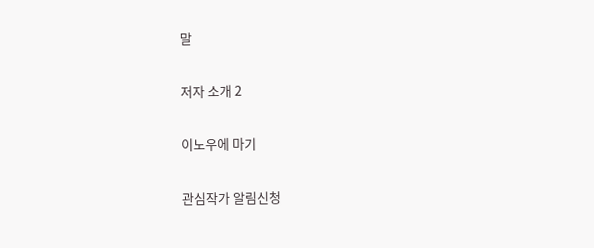말

저자 소개 2

이노우에 마기

관심작가 알림신청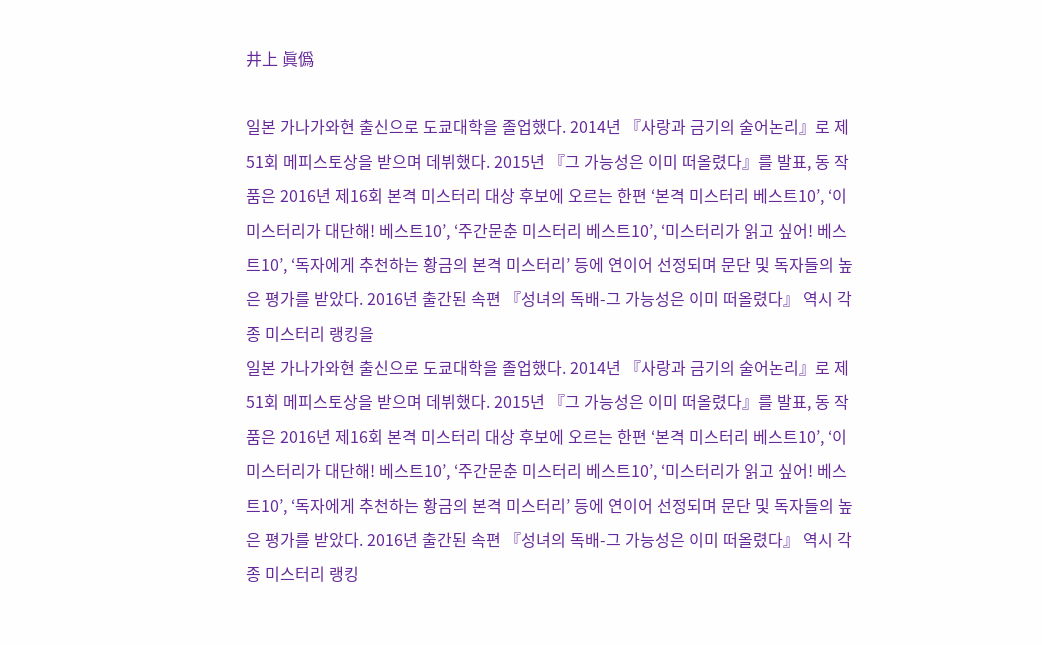井上 眞僞

일본 가나가와현 출신으로 도쿄대학을 졸업했다. 2014년 『사랑과 금기의 술어논리』로 제51회 메피스토상을 받으며 데뷔했다. 2015년 『그 가능성은 이미 떠올렸다』를 발표, 동 작품은 2016년 제16회 본격 미스터리 대상 후보에 오르는 한편 ‘본격 미스터리 베스트10’, ‘이 미스터리가 대단해! 베스트10’, ‘주간문춘 미스터리 베스트10’, ‘미스터리가 읽고 싶어! 베스트10’, ‘독자에게 추천하는 황금의 본격 미스터리’ 등에 연이어 선정되며 문단 및 독자들의 높은 평가를 받았다. 2016년 출간된 속편 『성녀의 독배-그 가능성은 이미 떠올렸다』 역시 각종 미스터리 랭킹을
일본 가나가와현 출신으로 도쿄대학을 졸업했다. 2014년 『사랑과 금기의 술어논리』로 제51회 메피스토상을 받으며 데뷔했다. 2015년 『그 가능성은 이미 떠올렸다』를 발표, 동 작품은 2016년 제16회 본격 미스터리 대상 후보에 오르는 한편 ‘본격 미스터리 베스트10’, ‘이 미스터리가 대단해! 베스트10’, ‘주간문춘 미스터리 베스트10’, ‘미스터리가 읽고 싶어! 베스트10’, ‘독자에게 추천하는 황금의 본격 미스터리’ 등에 연이어 선정되며 문단 및 독자들의 높은 평가를 받았다. 2016년 출간된 속편 『성녀의 독배-그 가능성은 이미 떠올렸다』 역시 각종 미스터리 랭킹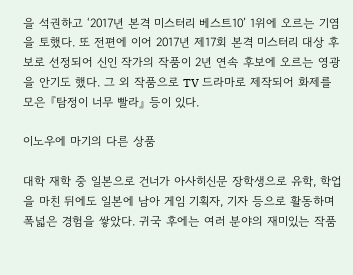을 석권하고 ‘2017년 본격 미스터리 베스트10’ 1위에 오르는 기염을 토했다. 또 전편에 이어 2017년 제17회 본격 미스터리 대상 후보로 선정되어 신인 작가의 작품이 2년 연속 후보에 오르는 영광을 안기도 했다. 그 외 작품으로 TV 드라마로 제작되어 화제를 모은 『탐정이 너무 빨라』 등이 있다.

이노우에 마기의 다른 상품

대학 재학 중 일본으로 건너가 아사히신문 장학생으로 유학, 학업을 마친 뒤에도 일본에 남아 게임 기획자, 기자 등으로 활동하며 폭넓은 경험을 쌓았다. 귀국 후에는 여러 분야의 재미있는 작품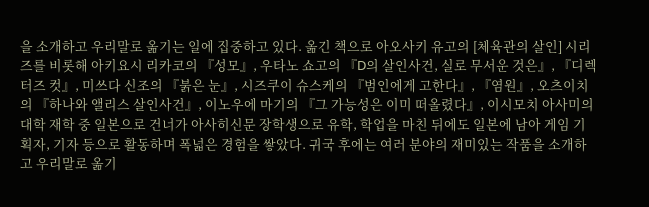을 소개하고 우리말로 옮기는 일에 집중하고 있다. 옮긴 책으로 아오사키 유고의 [체육관의 살인] 시리즈를 비롯해 아키요시 리카코의 『성모』, 우타노 쇼고의 『D의 살인사건, 실로 무서운 것은』, 『디렉터즈 컷』, 미쓰다 신조의 『붉은 눈』, 시즈쿠이 슈스케의 『범인에게 고한다』, 『염원』, 오츠이치의 『하나와 앨리스 살인사건』, 이노우에 마기의 『그 가능성은 이미 떠올렸다』, 이시모치 아사미의
대학 재학 중 일본으로 건너가 아사히신문 장학생으로 유학, 학업을 마친 뒤에도 일본에 남아 게임 기획자, 기자 등으로 활동하며 폭넓은 경험을 쌓았다. 귀국 후에는 여러 분야의 재미있는 작품을 소개하고 우리말로 옮기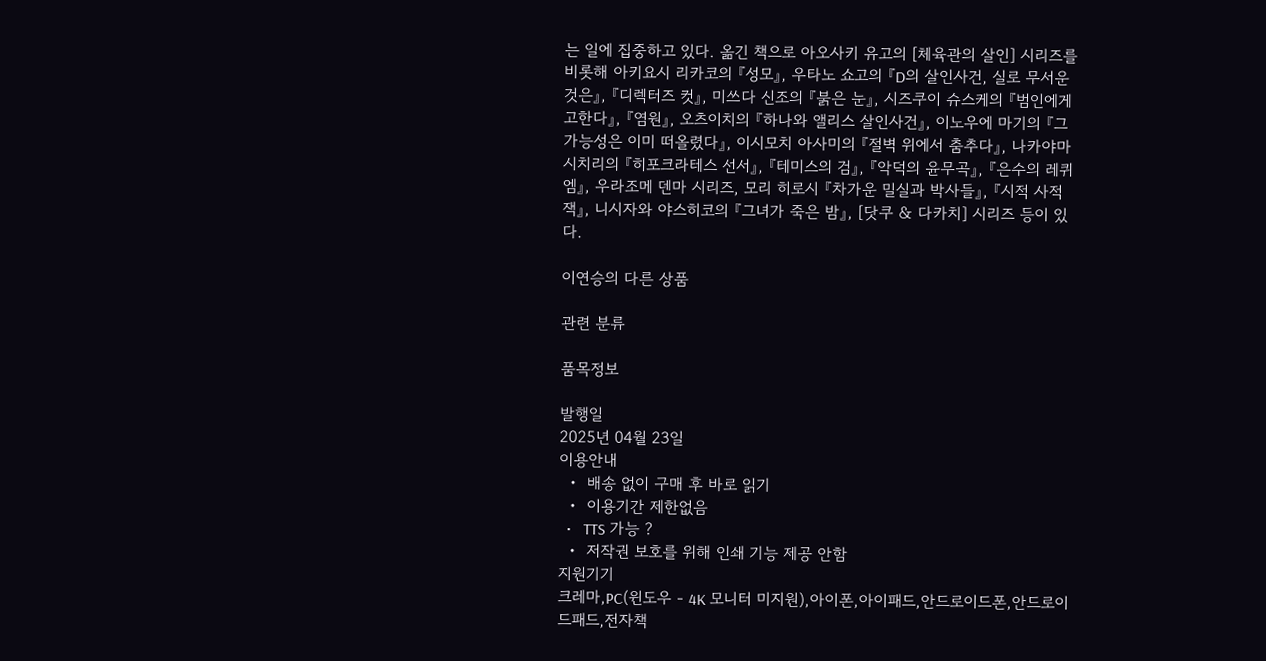는 일에 집중하고 있다. 옮긴 책으로 아오사키 유고의 [체육관의 살인] 시리즈를 비롯해 아키요시 리카코의 『성모』, 우타노 쇼고의 『D의 살인사건, 실로 무서운 것은』, 『디렉터즈 컷』, 미쓰다 신조의 『붉은 눈』, 시즈쿠이 슈스케의 『범인에게 고한다』, 『염원』, 오츠이치의 『하나와 앨리스 살인사건』, 이노우에 마기의 『그 가능성은 이미 떠올렸다』, 이시모치 아사미의 『절벽 위에서 춤추다』, 나카야마 시치리의 『히포크라테스 선서』, 『테미스의 검』, 『악덕의 윤무곡』, 『은수의 레퀴엠』, 우라조메 덴마 시리즈, 모리 히로시 『차가운 밀실과 박사들』, 『시적 사적 잭』, 니시자와 야스히코의 『그녀가 죽은 밤』, [닷쿠 & 다카치] 시리즈 등이 있다.

이연승의 다른 상품

관련 분류

품목정보

발행일
2025년 04월 23일
이용안내
  •  배송 없이 구매 후 바로 읽기
  •  이용기간 제한없음
  •   TTS 가능 ?
  •  저작권 보호를 위해 인쇄 기능 제공 안함
지원기기
크레마,PC(윈도우 - 4K 모니터 미지원),아이폰,아이패드,안드로이드폰,안드로이드패드,전자책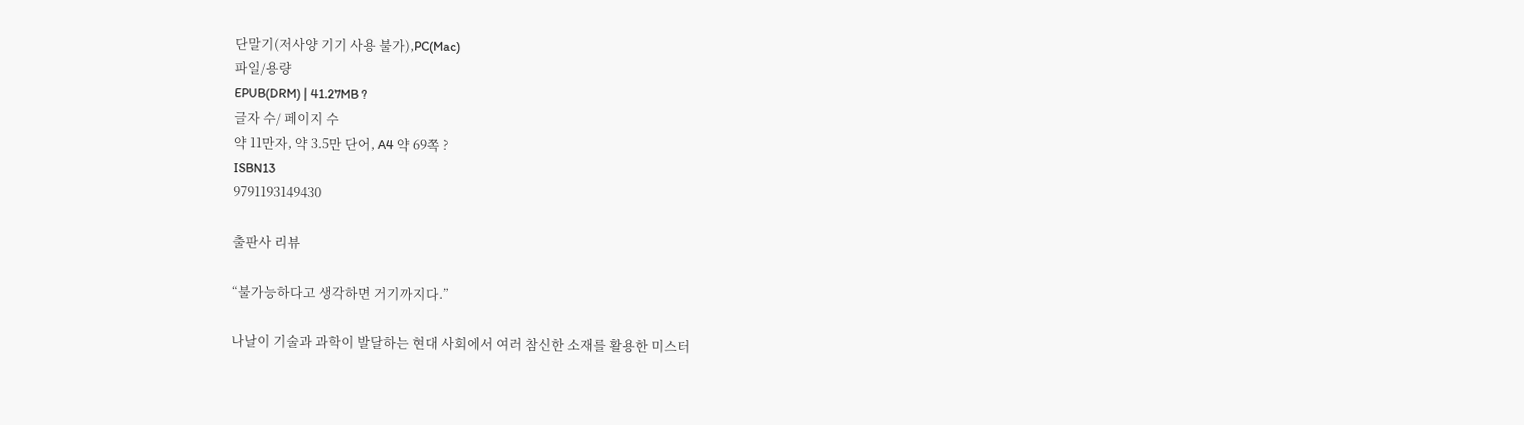단말기(저사양 기기 사용 불가),PC(Mac)
파일/용량
EPUB(DRM) | 41.27MB ?
글자 수/ 페이지 수
약 11만자, 약 3.5만 단어, A4 약 69쪽 ?
ISBN13
9791193149430

출판사 리뷰

“불가능하다고 생각하면 거기까지다.”

나날이 기술과 과학이 발달하는 현대 사회에서 여러 참신한 소재를 활용한 미스터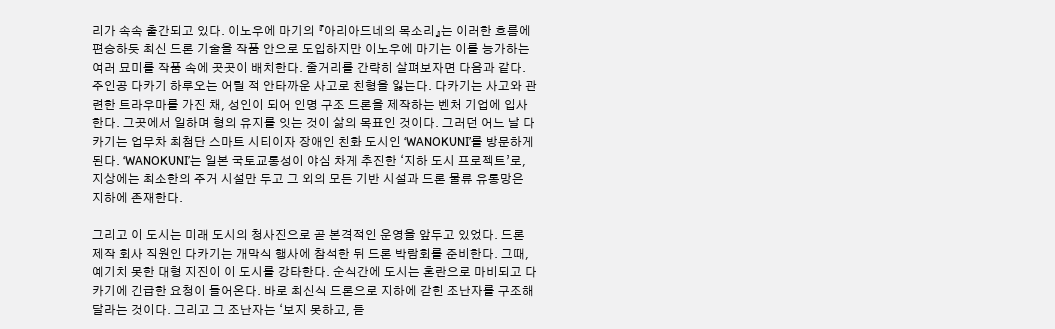리가 속속 출간되고 있다. 이노우에 마기의 『아리아드네의 목소리』는 이러한 흐름에 편승하듯 최신 드론 기술을 작품 안으로 도입하지만 이노우에 마기는 이를 능가하는 여러 묘미를 작품 속에 곳곳이 배치한다. 줄거리를 간략히 살펴보자면 다음과 같다. 주인공 다카기 하루오는 어릴 적 안타까운 사고로 친형을 잃는다. 다카기는 사고와 관련한 트라우마를 가진 채, 성인이 되어 인명 구조 드론을 제작하는 벤처 기업에 입사한다. 그곳에서 일하며 형의 유지를 잇는 것이 삶의 목표인 것이다. 그러던 어느 날 다카기는 업무차 최첨단 스마트 시티이자 장애인 친화 도시인 ‘WANOKUNI’를 방문하게 된다. ‘WANOKUNI’는 일본 국토교통성이 야심 차게 추진한 ‘지하 도시 프로젝트’로, 지상에는 최소한의 주거 시설만 두고 그 외의 모든 기반 시설과 드론 물류 유통망은 지하에 존재한다.

그리고 이 도시는 미래 도시의 청사진으로 곧 본격적인 운영을 앞두고 있었다. 드론 제작 회사 직원인 다카기는 개막식 행사에 참석한 뒤 드론 박람회를 준비한다. 그때, 예기치 못한 대형 지진이 이 도시를 강타한다. 순식간에 도시는 혼란으로 마비되고 다카기에 긴급한 요청이 들어온다. 바로 최신식 드론으로 지하에 갇힌 조난자를 구조해 달라는 것이다. 그리고 그 조난자는 ‘보지 못하고, 듣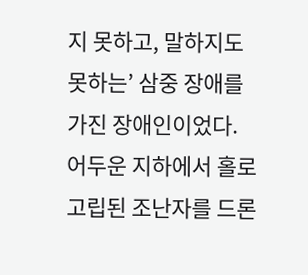지 못하고, 말하지도 못하는’ 삼중 장애를 가진 장애인이었다. 어두운 지하에서 홀로 고립된 조난자를 드론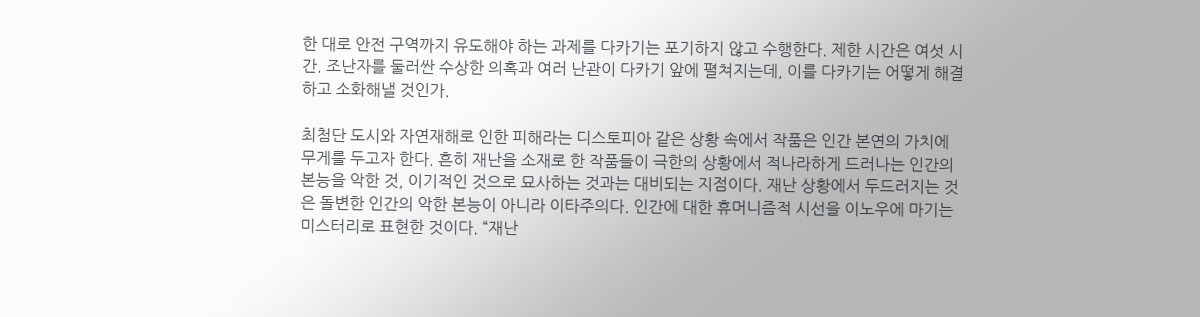한 대로 안전 구역까지 유도해야 하는 과제를 다카기는 포기하지 않고 수행한다. 제한 시간은 여섯 시간. 조난자를 둘러싼 수상한 의혹과 여러 난관이 다카기 앞에 펼쳐지는데, 이를 다카기는 어떻게 해결하고 소화해낼 것인가.

최첨단 도시와 자연재해로 인한 피해라는 디스토피아 같은 상황 속에서 작품은 인간 본연의 가치에 무게를 두고자 한다. 흔히 재난을 소재로 한 작품들이 극한의 상황에서 적나라하게 드러나는 인간의 본능을 악한 것, 이기적인 것으로 묘사하는 것과는 대비되는 지점이다. 재난 상황에서 두드러지는 것은 돌변한 인간의 악한 본능이 아니라 이타주의다. 인간에 대한 휴머니즘적 시선을 이노우에 마기는 미스터리로 표현한 것이다. “재난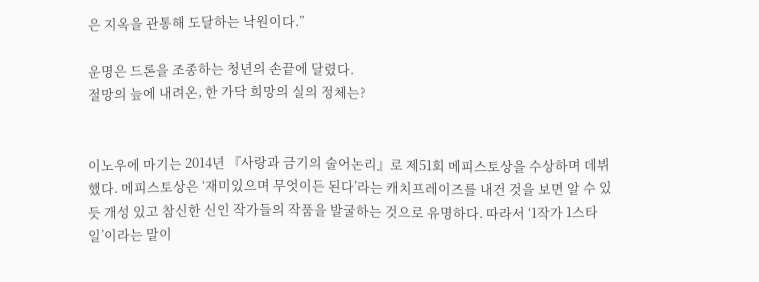은 지옥을 관통해 도달하는 낙원이다.”

운명은 드론을 조종하는 청년의 손끝에 달렸다.
절망의 늪에 내려온, 한 가닥 희망의 실의 정체는?


이노우에 마기는 2014년 『사랑과 금기의 술어논리』로 제51회 메피스토상을 수상하며 데뷔했다. 메피스토상은 ‘재미있으며 무엇이든 된다’라는 캐치프레이즈를 내건 것을 보면 알 수 있듯 개성 있고 참신한 신인 작가들의 작품을 발굴하는 것으로 유명하다. 따라서 ‘1작가 1스타일’이라는 말이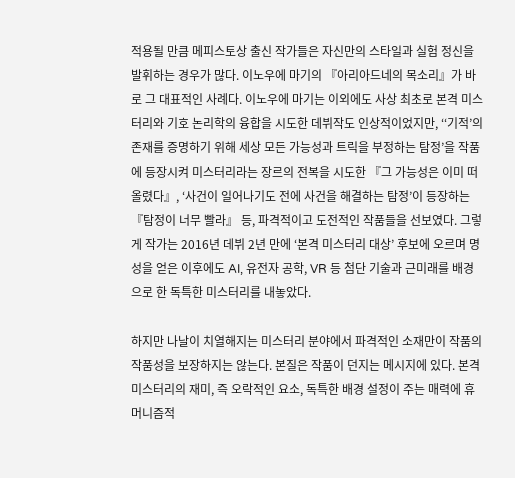적용될 만큼 메피스토상 출신 작가들은 자신만의 스타일과 실험 정신을 발휘하는 경우가 많다. 이노우에 마기의 『아리아드네의 목소리』가 바로 그 대표적인 사례다. 이노우에 마기는 이외에도 사상 최초로 본격 미스터리와 기호 논리학의 융합을 시도한 데뷔작도 인상적이었지만, ‘‘기적’의 존재를 증명하기 위해 세상 모든 가능성과 트릭을 부정하는 탐정’을 작품에 등장시켜 미스터리라는 장르의 전복을 시도한 『그 가능성은 이미 떠올렸다』, ‘사건이 일어나기도 전에 사건을 해결하는 탐정’이 등장하는 『탐정이 너무 빨라』 등, 파격적이고 도전적인 작품들을 선보였다. 그렇게 작가는 2016년 데뷔 2년 만에 ‘본격 미스터리 대상’ 후보에 오르며 명성을 얻은 이후에도 AI, 유전자 공학, VR 등 첨단 기술과 근미래를 배경으로 한 독특한 미스터리를 내놓았다.

하지만 나날이 치열해지는 미스터리 분야에서 파격적인 소재만이 작품의 작품성을 보장하지는 않는다. 본질은 작품이 던지는 메시지에 있다. 본격 미스터리의 재미, 즉 오락적인 요소, 독특한 배경 설정이 주는 매력에 휴머니즘적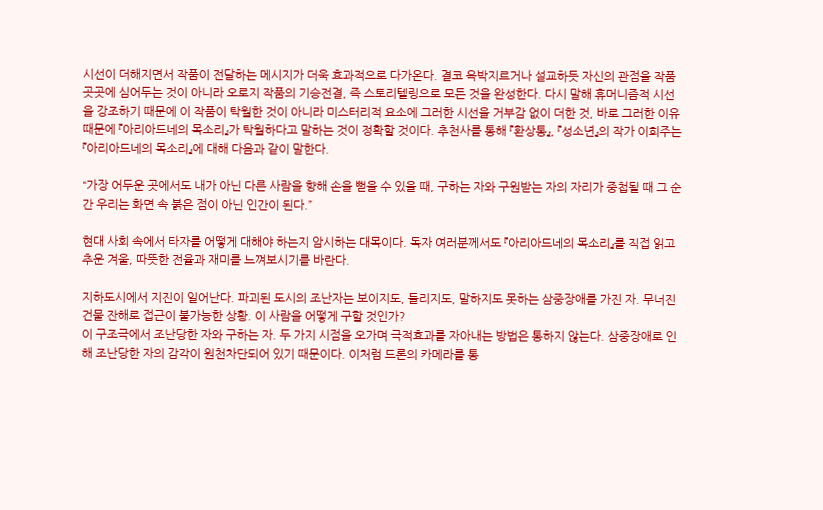시선이 더해지면서 작품이 전달하는 메시지가 더욱 효과적으로 다가온다. 결코 윽박지르거나 설교하듯 자신의 관점을 작품 곳곳에 심어두는 것이 아니라 오로지 작품의 기승전결, 즉 스토리텔링으로 모든 것을 완성한다. 다시 말해 휴머니즘적 시선을 강조하기 때문에 이 작품이 탁월한 것이 아니라 미스터리적 요소에 그러한 시선을 거부감 없이 더한 것, 바로 그러한 이유 때문에 『아리아드네의 목소리』가 탁월하다고 말하는 것이 정확할 것이다. 추천사를 통해 『환상통』, 『성소년』의 작가 이희주는 『아리아드네의 목소리』에 대해 다음과 같이 말한다.

“가장 어두운 곳에서도 내가 아닌 다른 사람을 향해 손을 뻗을 수 있을 때, 구하는 자와 구원받는 자의 자리가 중첩될 때 그 순간 우리는 화면 속 붉은 점이 아닌 인간이 된다.”

현대 사회 속에서 타자를 어떻게 대해야 하는지 암시하는 대목이다. 독자 여러분께서도 『아리아드네의 목소리』를 직접 읽고 추운 겨울, 따뜻한 전율과 재미를 느껴보시기를 바란다.

지하도시에서 지진이 일어난다. 파괴된 도시의 조난자는 보이지도, 들리지도, 말하지도 못하는 삼중장애를 가진 자. 무너진 건물 잔해로 접근이 불가능한 상황. 이 사람을 어떻게 구할 것인가?
이 구조극에서 조난당한 자와 구하는 자. 두 가지 시점을 오가며 극적효과를 자아내는 방법은 통하지 않는다. 삼중장애로 인해 조난당한 자의 감각이 원천차단되어 있기 때문이다. 이처럼 드론의 카메라를 통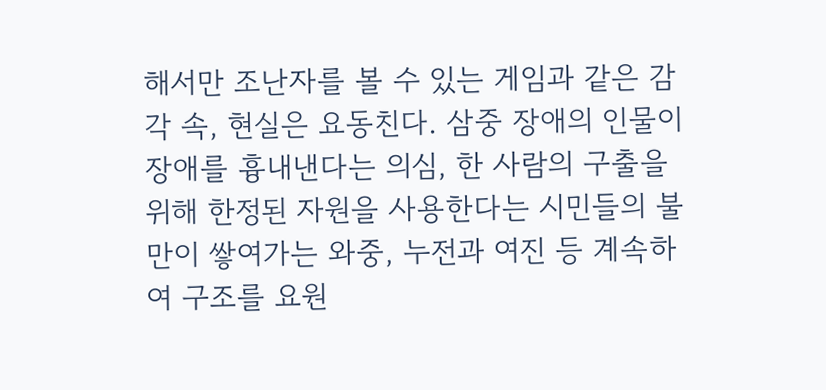해서만 조난자를 볼 수 있는 게임과 같은 감각 속, 현실은 요동친다. 삼중 장애의 인물이 장애를 흉내낸다는 의심, 한 사람의 구출을 위해 한정된 자원을 사용한다는 시민들의 불만이 쌓여가는 와중, 누전과 여진 등 계속하여 구조를 요원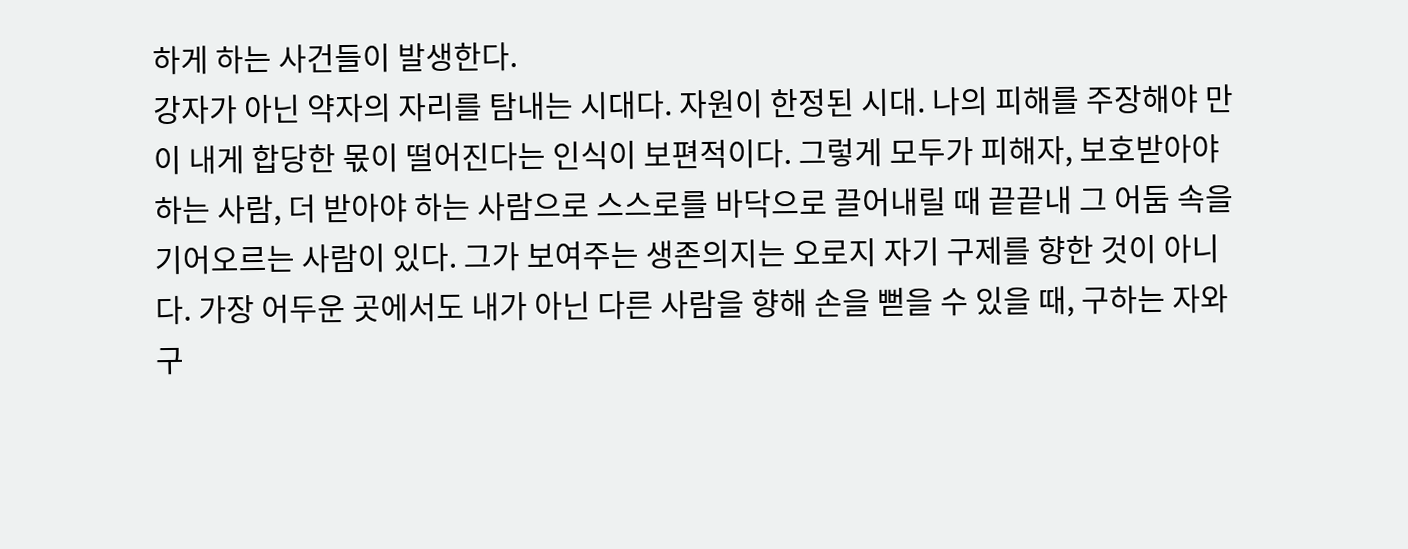하게 하는 사건들이 발생한다.
강자가 아닌 약자의 자리를 탐내는 시대다. 자원이 한정된 시대. 나의 피해를 주장해야 만이 내게 합당한 몫이 떨어진다는 인식이 보편적이다. 그렇게 모두가 피해자, 보호받아야 하는 사람, 더 받아야 하는 사람으로 스스로를 바닥으로 끌어내릴 때 끝끝내 그 어둠 속을 기어오르는 사람이 있다. 그가 보여주는 생존의지는 오로지 자기 구제를 향한 것이 아니다. 가장 어두운 곳에서도 내가 아닌 다른 사람을 향해 손을 뻗을 수 있을 때, 구하는 자와 구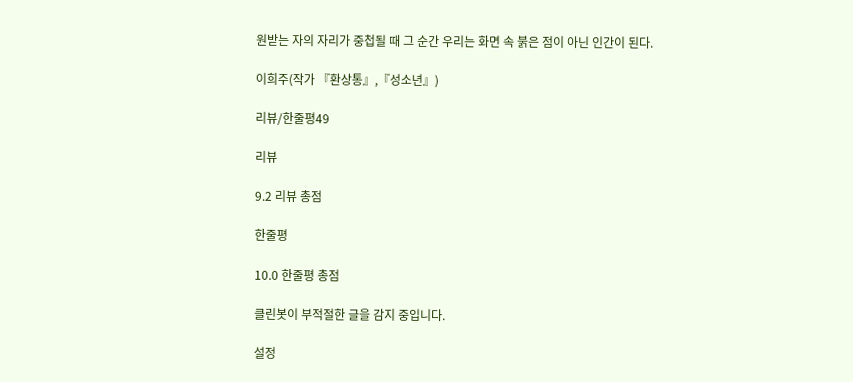원받는 자의 자리가 중첩될 때 그 순간 우리는 화면 속 붉은 점이 아닌 인간이 된다.

이희주(작가 『환상통』,『성소년』)

리뷰/한줄평49

리뷰

9.2 리뷰 총점

한줄평

10.0 한줄평 총점

클린봇이 부적절한 글을 감지 중입니다.

설정